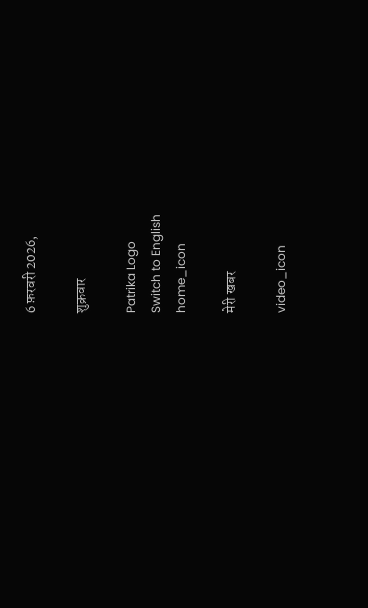6 फ़रवरी 2026,

शुक्रवार

Patrika Logo
Switch to English
home_icon

मेरी खबर

video_icon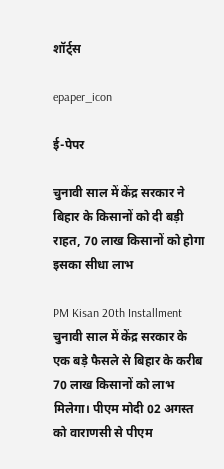शॉर्ट्स

epaper_icon

ई-पेपर

चुनावी साल में केंद्र सरकार ने बिहार के किसानों को दी बड़ी राहत, 70 लाख किसानों को होगा इसका सीधा लाभ

PM Kisan 20th Installment चुनावी साल में केंद्र सरकार के एक बड़े फैसले से बिहार के करीब 70 लाख किसानों को लाभ मिलेगा। पीएम मोदी 02 अगस्त को वाराणसी से पीएम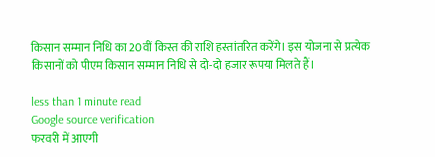किसान सम्मान निधि का 20वीं किस्त की राशि हस्तांतरित करेंगे। इस योजना से प्रत्येक किसानों को पीएम किसान सम्मान निधि से दो-दो हजार रूपया मिलते हैं।

less than 1 minute read
Google source verification
फरवरी में आएगी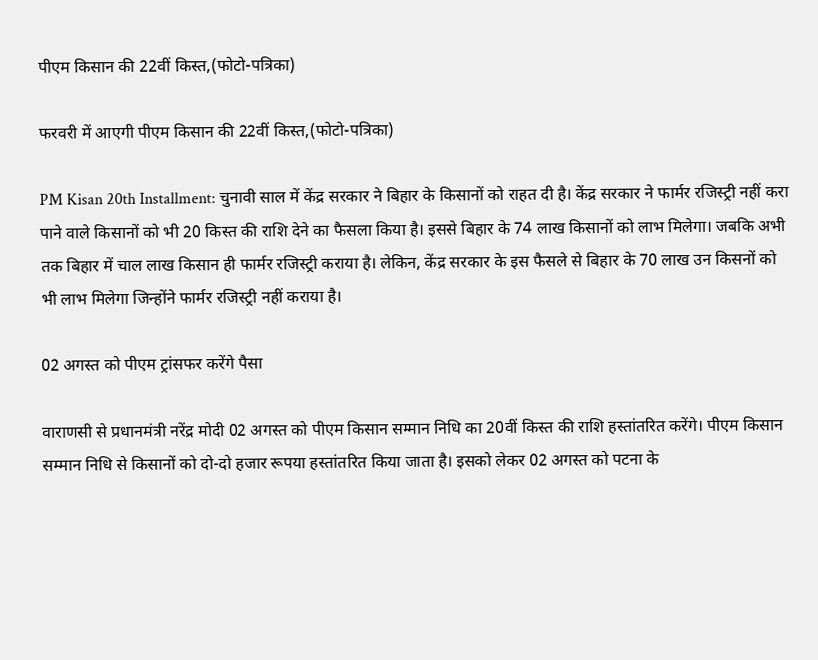पीएम किसान की 22वीं किस्त,(फोटो-पत्रिका)

फरवरी में आएगी पीएम किसान की 22वीं किस्त,(फोटो-पत्रिका)

PM Kisan 20th Installment: चुनावी साल में केंद्र सरकार ने बिहार के किसानों को राहत दी है। केंद्र सरकार ने फार्मर रजिस्ट्री नहीं करा पाने वाले किसानों को भी 20 किस्त की राशि देने का फैसला किया है। इससे बिहार के 74 लाख किसानों को लाभ मिलेगा। जबकि अभी तक बिहार में चाल लाख किसान ही फार्मर रजिस्ट्री कराया है। लेकिन, केंद्र सरकार के इस फैसले से बिहार के 70 लाख उन किसनों को भी लाभ मिलेगा जिन्होंने फार्मर रजिस्ट्री नहीं कराया है।

02 अगस्त को पीएम ट्रांसफर करेंगे पैसा

वाराणसी से प्रधानमंत्री नरेंद्र मोदी 02 अगस्त को पीएम किसान सम्मान निधि का 20वीं किस्त की राशि हस्तांतरित करेंगे। पीएम किसान सम्मान निधि से किसानों को दो-दो हजार रूपया हस्तांतरित किया जाता है। इसको लेकर 02 अगस्त को पटना के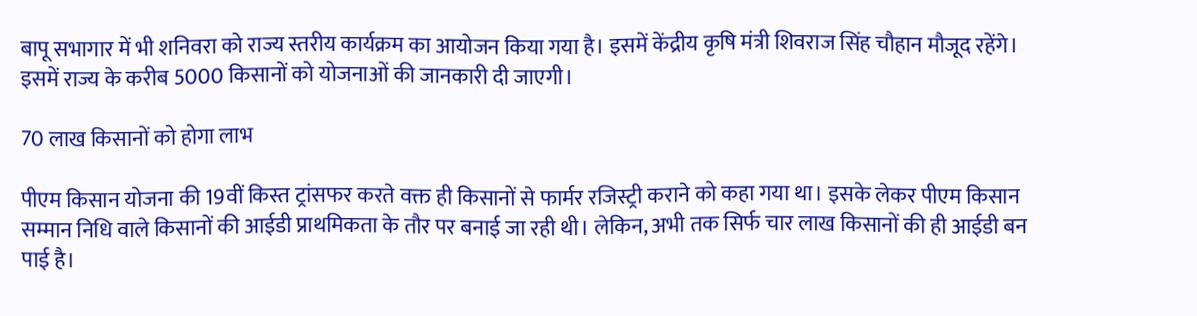बापू सभागार में भी शनिवरा को राज्य स्तरीय कार्यक्रम का आयोजन किया गया है। इसमें केंद्रीय कृषि मंत्री शिवराज सिंह चौहान मौजूद रहेंगे। इसमें राज्य के करीब 5000 किसानों को योजनाओं की जानकारी दी जाएगी।

70 लाख किसानों को होगा लाभ

पीएम किसान योजना की 19वीं किस्त ट्रांसफर करते वक्त ही किसानों से फार्मर रजिस्ट्री कराने को कहा गया था। इसके लेकर पीएम किसान सम्मान निधि वाले किसानों की आईडी प्राथमिकता के तौर पर बनाई जा रही थी। लेकिन, अभी तक सिर्फ चार लाख किसानों की ही आईडी बन पाई है।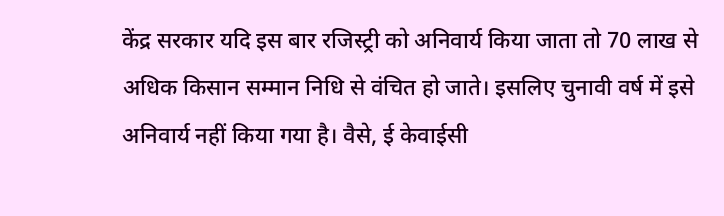केंद्र सरकार यदि इस बार रजिस्ट्री को अनिवार्य किया जाता तो 70 लाख से अधिक किसान सम्मान निधि से वंचित हो जाते। इसलिए चुनावी वर्ष में इसे अनिवार्य नहीं किया गया है। वैसे, ई केवाईसी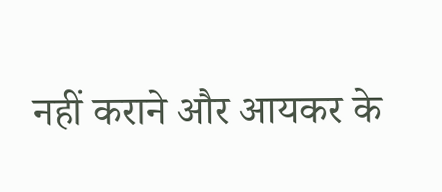नहीं कराने और आयकर के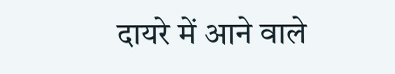दायरे में आने वाले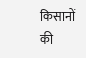किसानों की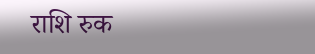राशि रुक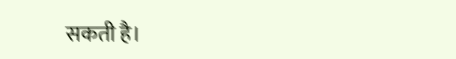सकती है।